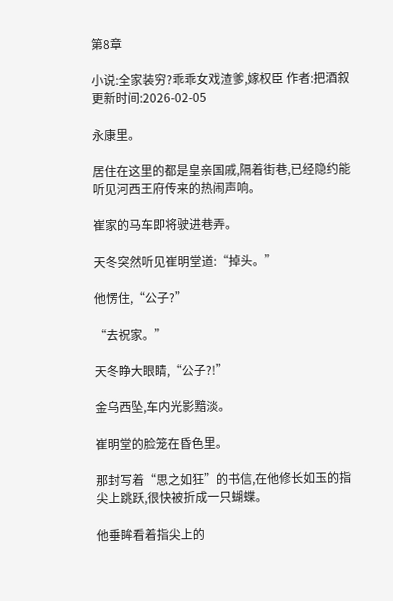第8章

小说:全家装穷?乖乖女戏渣爹,嫁权臣 作者:把酒叙 更新时间:2026-02-05

永康里。

居住在这里的都是皇亲国戚,隔着街巷,已经隐约能听见河西王府传来的热闹声响。

崔家的马车即将驶进巷弄。

天冬突然听见崔明堂道:“掉头。”

他愣住,“公子?”

“去祝家。”

天冬睁大眼睛,“公子?!”

金乌西坠,车内光影黯淡。

崔明堂的脸笼在昏色里。

那封写着“思之如狂”的书信,在他修长如玉的指尖上跳跃,很快被折成一只蝴蝶。

他垂眸看着指尖上的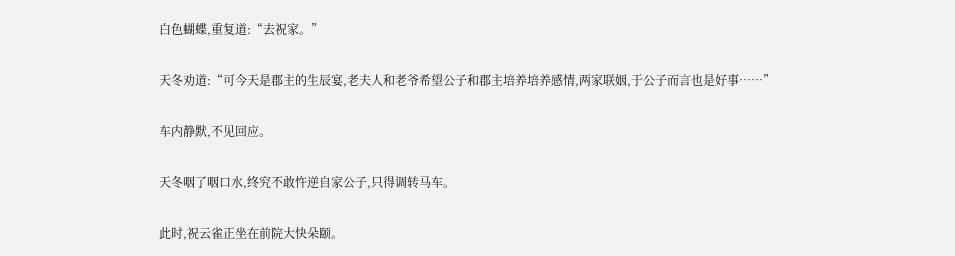白色蝴蝶,重复道:“去祝家。”

天冬劝道:“可今天是郡主的生辰宴,老夫人和老爷希望公子和郡主培养培养感情,两家联姻,于公子而言也是好事……”

车内静默,不见回应。

天冬咽了咽口水,终究不敢忤逆自家公子,只得调转马车。

此时,祝云雀正坐在前院大快朵颐。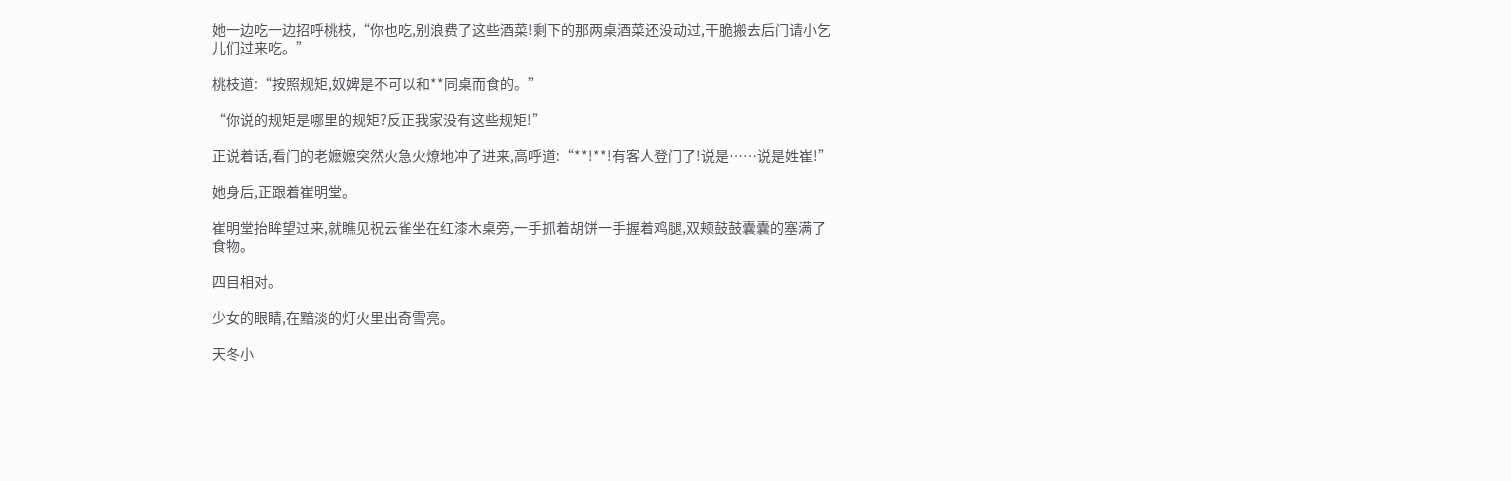她一边吃一边招呼桃枝,“你也吃,别浪费了这些酒菜!剩下的那两桌酒菜还没动过,干脆搬去后门请小乞儿们过来吃。”

桃枝道:“按照规矩,奴婢是不可以和**同桌而食的。”

“你说的规矩是哪里的规矩?反正我家没有这些规矩!”

正说着话,看门的老嬷嬷突然火急火燎地冲了进来,高呼道:“**!**!有客人登门了!说是……说是姓崔!”

她身后,正跟着崔明堂。

崔明堂抬眸望过来,就瞧见祝云雀坐在红漆木桌旁,一手抓着胡饼一手握着鸡腿,双颊鼓鼓囊囊的塞满了食物。

四目相对。

少女的眼睛,在黯淡的灯火里出奇雪亮。

天冬小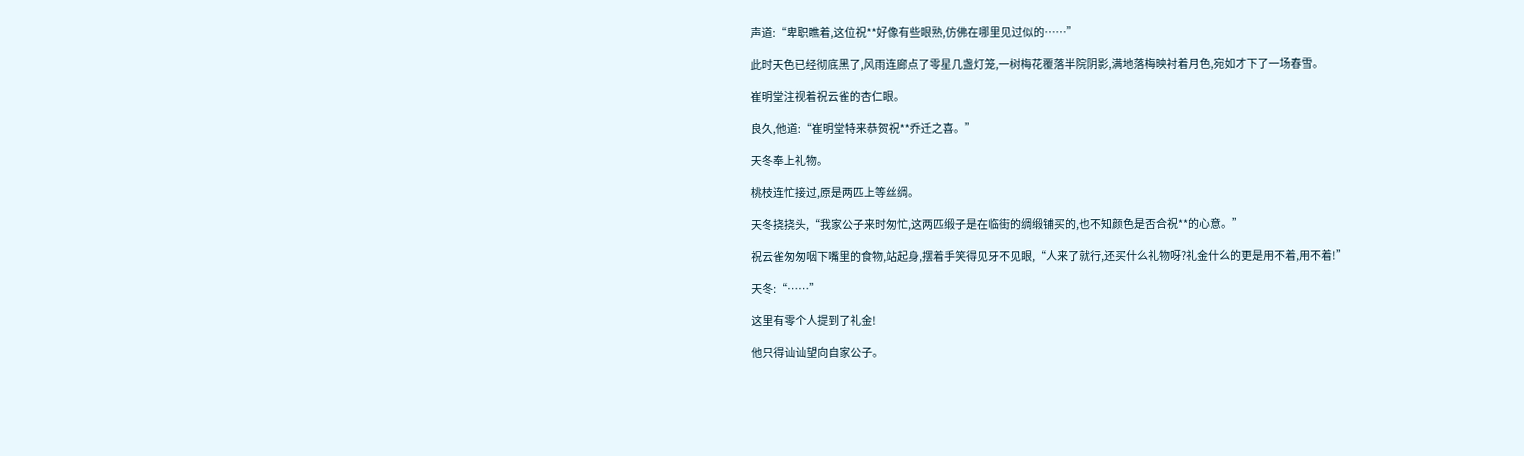声道:“卑职瞧着,这位祝**好像有些眼熟,仿佛在哪里见过似的……”

此时天色已经彻底黑了,风雨连廊点了零星几盏灯笼,一树梅花覆落半院阴影,满地落梅映衬着月色,宛如才下了一场春雪。

崔明堂注视着祝云雀的杏仁眼。

良久,他道:“崔明堂特来恭贺祝**乔迁之喜。”

天冬奉上礼物。

桃枝连忙接过,原是两匹上等丝绸。

天冬挠挠头,“我家公子来时匆忙,这两匹缎子是在临街的绸缎铺买的,也不知颜色是否合祝**的心意。”

祝云雀匆匆咽下嘴里的食物,站起身,摆着手笑得见牙不见眼,“人来了就行,还买什么礼物呀?礼金什么的更是用不着,用不着!”

天冬:“……”

这里有零个人提到了礼金!

他只得讪讪望向自家公子。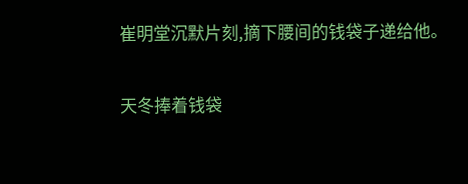崔明堂沉默片刻,摘下腰间的钱袋子递给他。

天冬捧着钱袋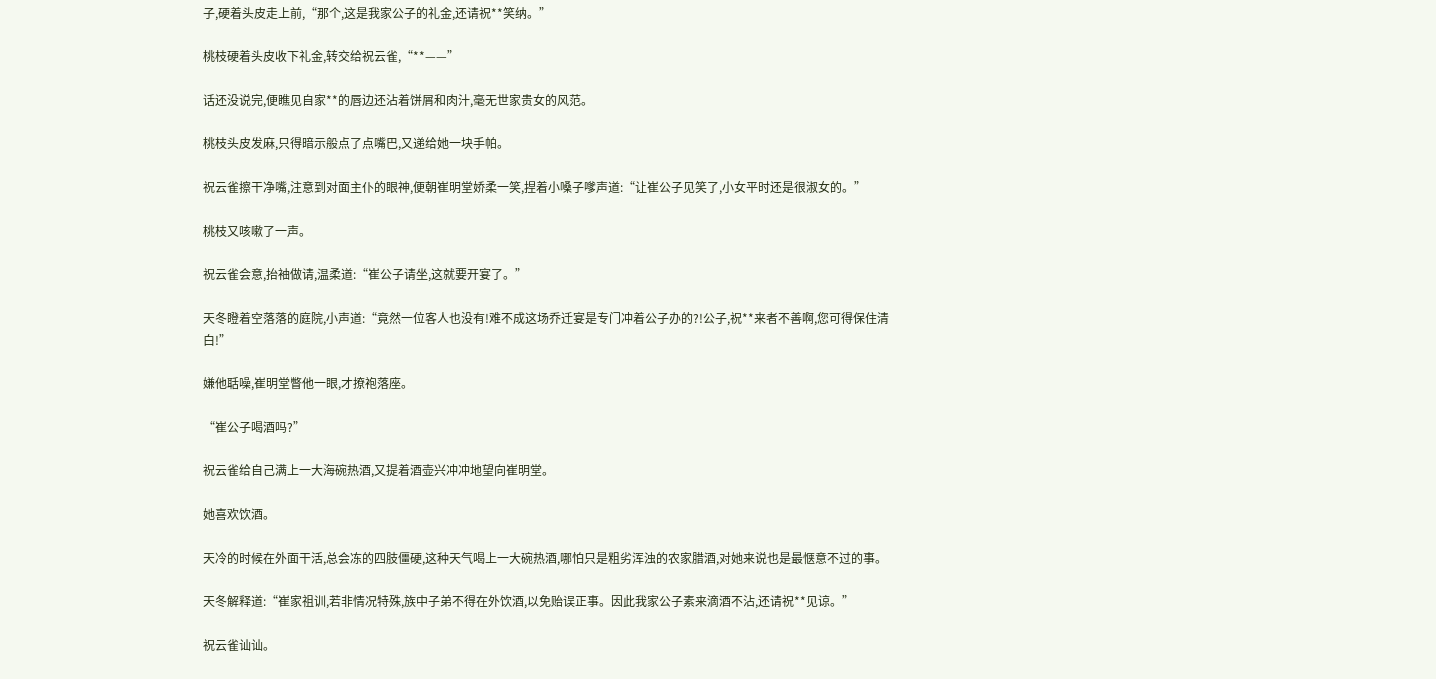子,硬着头皮走上前,“那个,这是我家公子的礼金,还请祝**笑纳。”

桃枝硬着头皮收下礼金,转交给祝云雀,“**——”

话还没说完,便瞧见自家**的唇边还沾着饼屑和肉汁,毫无世家贵女的风范。

桃枝头皮发麻,只得暗示般点了点嘴巴,又递给她一块手帕。

祝云雀擦干净嘴,注意到对面主仆的眼神,便朝崔明堂娇柔一笑,捏着小嗓子嗲声道:“让崔公子见笑了,小女平时还是很淑女的。”

桃枝又咳嗽了一声。

祝云雀会意,抬袖做请,温柔道:“崔公子请坐,这就要开宴了。”

天冬瞪着空落落的庭院,小声道:“竟然一位客人也没有!难不成这场乔迁宴是专门冲着公子办的?!公子,祝**来者不善啊,您可得保住清白!”

嫌他聒噪,崔明堂瞥他一眼,才撩袍落座。

“崔公子喝酒吗?”

祝云雀给自己满上一大海碗热酒,又提着酒壶兴冲冲地望向崔明堂。

她喜欢饮酒。

天冷的时候在外面干活,总会冻的四肢僵硬,这种天气喝上一大碗热酒,哪怕只是粗劣浑浊的农家腊酒,对她来说也是最惬意不过的事。

天冬解释道:“崔家祖训,若非情况特殊,族中子弟不得在外饮酒,以免贻误正事。因此我家公子素来滴酒不沾,还请祝**见谅。”

祝云雀讪讪。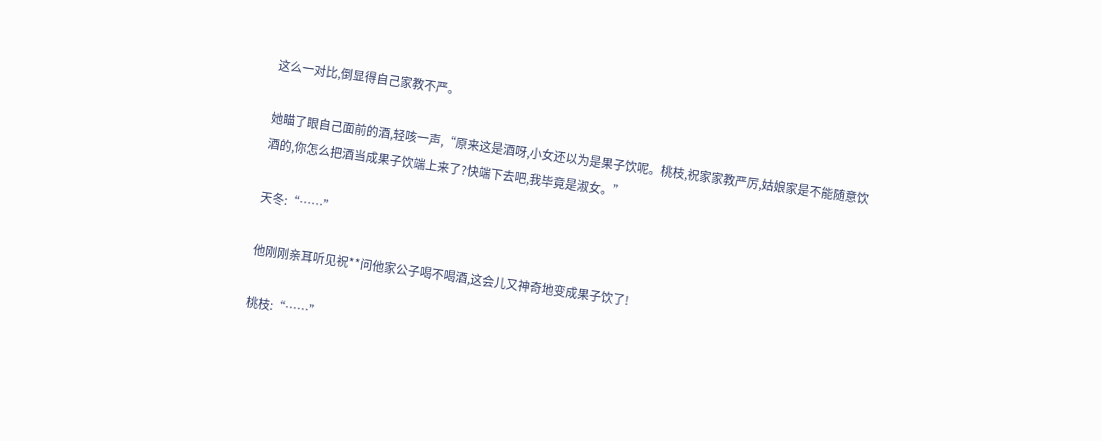这么一对比,倒显得自己家教不严。

她瞄了眼自己面前的酒,轻咳一声,“原来这是酒呀,小女还以为是果子饮呢。桃枝,祝家家教严厉,姑娘家是不能随意饮酒的,你怎么把酒当成果子饮端上来了?快端下去吧,我毕竟是淑女。”

天冬:“……”

他刚刚亲耳听见祝**问他家公子喝不喝酒,这会儿又神奇地变成果子饮了!

桃枝:“……”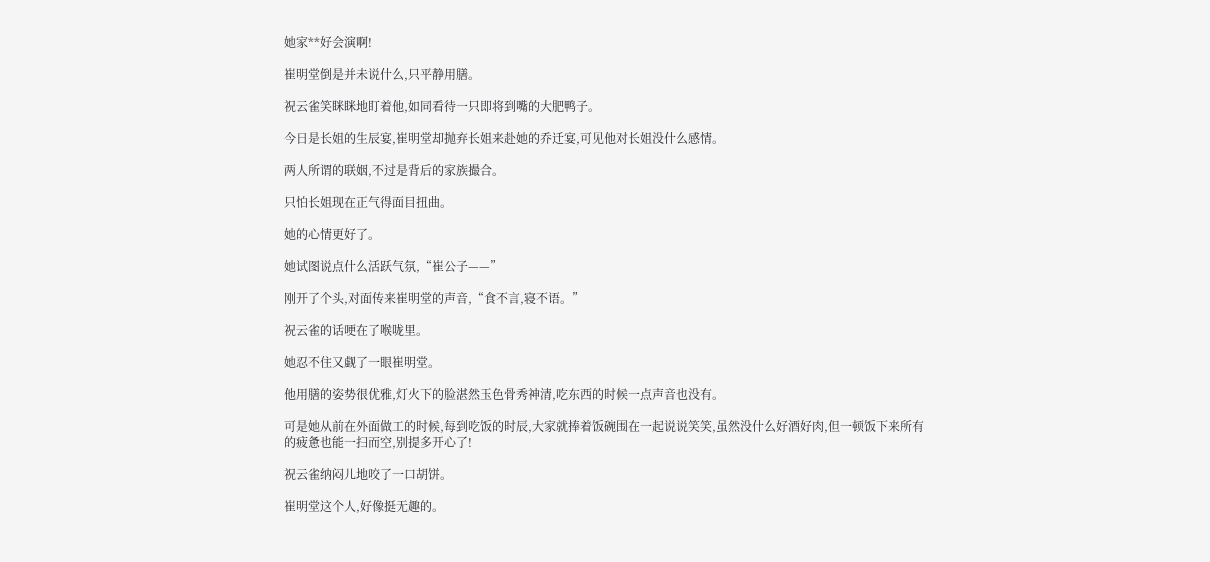她家**好会演啊!

崔明堂倒是并未说什么,只平静用膳。

祝云雀笑眯眯地盯着他,如同看待一只即将到嘴的大肥鸭子。

今日是长姐的生辰宴,崔明堂却抛弃长姐来赴她的乔迁宴,可见他对长姐没什么感情。

两人所谓的联姻,不过是背后的家族撮合。

只怕长姐现在正气得面目扭曲。

她的心情更好了。

她试图说点什么活跃气氛,“崔公子——”

刚开了个头,对面传来崔明堂的声音,“食不言,寝不语。”

祝云雀的话哽在了喉咙里。

她忍不住又觑了一眼崔明堂。

他用膳的姿势很优雅,灯火下的脸湛然玉色骨秀神清,吃东西的时候一点声音也没有。

可是她从前在外面做工的时候,每到吃饭的时辰,大家就捧着饭碗围在一起说说笑笑,虽然没什么好酒好肉,但一顿饭下来所有的疲惫也能一扫而空,别提多开心了!

祝云雀纳闷儿地咬了一口胡饼。

崔明堂这个人,好像挺无趣的。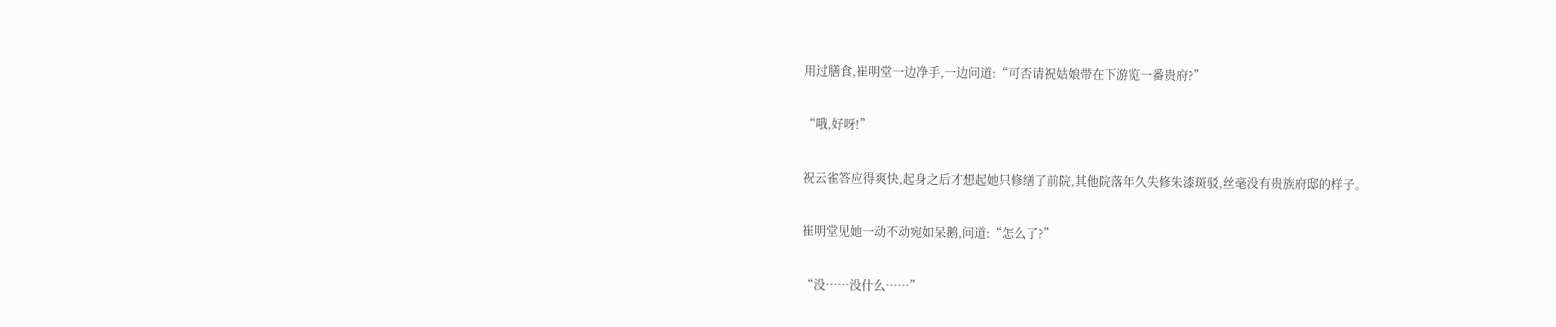用过膳食,崔明堂一边净手,一边问道:“可否请祝姑娘带在下游览一番贵府?”

“哦,好呀!”

祝云雀答应得爽快,起身之后才想起她只修缮了前院,其他院落年久失修朱漆斑驳,丝毫没有贵族府邸的样子。

崔明堂见她一动不动宛如呆鹅,问道:“怎么了?”

“没……没什么……”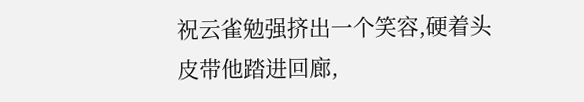祝云雀勉强挤出一个笑容,硬着头皮带他踏进回廊,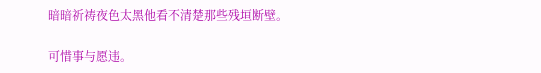暗暗祈祷夜色太黑他看不清楚那些残垣断壁。

可惜事与愿违。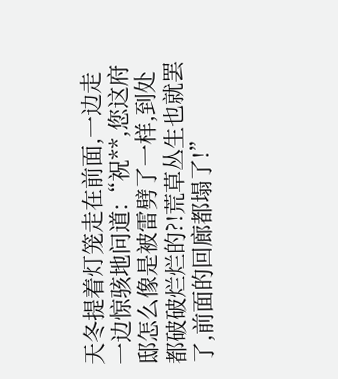天冬提着灯笼走在前面,一边走一边惊骇地问道:“祝**,您这府邸怎么像是被雷劈了一样,到处都破破烂烂的?!荒草丛生也就罢了,前面的回廊都塌了!”